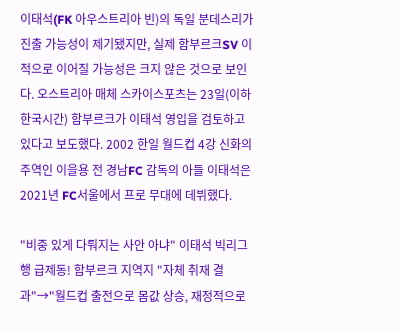이태석(FK 아우스트리아 빈)의 독일 분데스리가 진출 가능성이 제기됐지만, 실제 함부르크SV 이적으로 이어질 가능성은 크지 않은 것으로 보인다. 오스트리아 매체 스카이스포츠는 23일(이하 한국시간) 함부르크가 이태석 영입을 검토하고 있다고 보도했다. 2002 한일 월드컵 4강 신화의 주역인 이을용 전 경남FC 감독의 아들 이태석은 2021년 FC서울에서 프로 무대에 데뷔했다.

"비중 있게 다뤄지는 사안 아냐" 이태석 빅리그행 급제동! 함부르크 지역지 "자체 취재 결과"→"월드컵 출전으로 몸값 상승, 재정적으로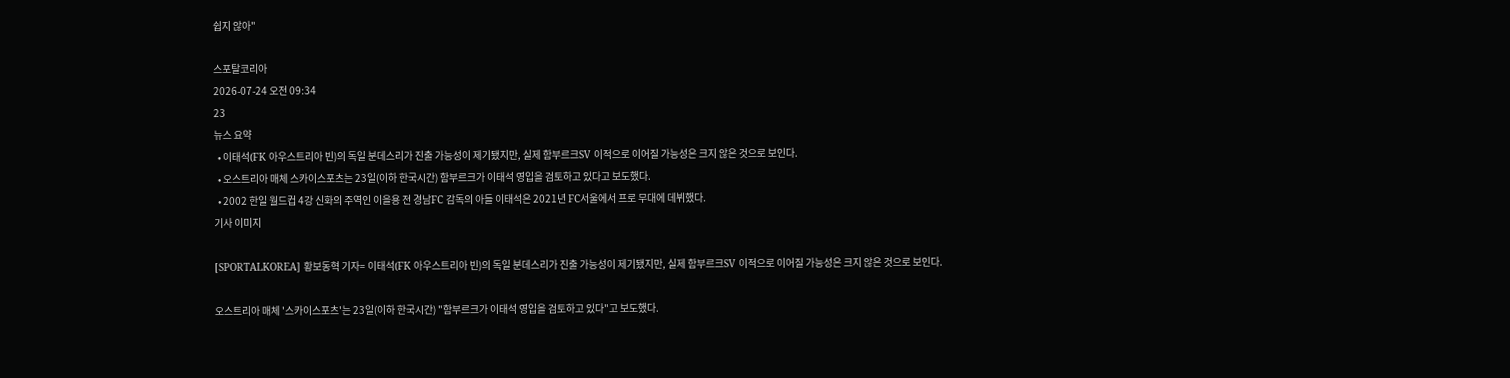쉽지 않아"

스포탈코리아
2026-07-24 오전 09:34
23
뉴스 요약
  • 이태석(FK 아우스트리아 빈)의 독일 분데스리가 진출 가능성이 제기됐지만, 실제 함부르크SV 이적으로 이어질 가능성은 크지 않은 것으로 보인다.
  • 오스트리아 매체 스카이스포츠는 23일(이하 한국시간) 함부르크가 이태석 영입을 검토하고 있다고 보도했다.
  • 2002 한일 월드컵 4강 신화의 주역인 이을용 전 경남FC 감독의 아들 이태석은 2021년 FC서울에서 프로 무대에 데뷔했다.
기사 이미지

[SPORTALKOREA] 황보동혁 기자= 이태석(FK 아우스트리아 빈)의 독일 분데스리가 진출 가능성이 제기됐지만, 실제 함부르크SV 이적으로 이어질 가능성은 크지 않은 것으로 보인다.

오스트리아 매체 '스카이스포츠'는 23일(이하 한국시간) "함부르크가 이태석 영입을 검토하고 있다"고 보도했다.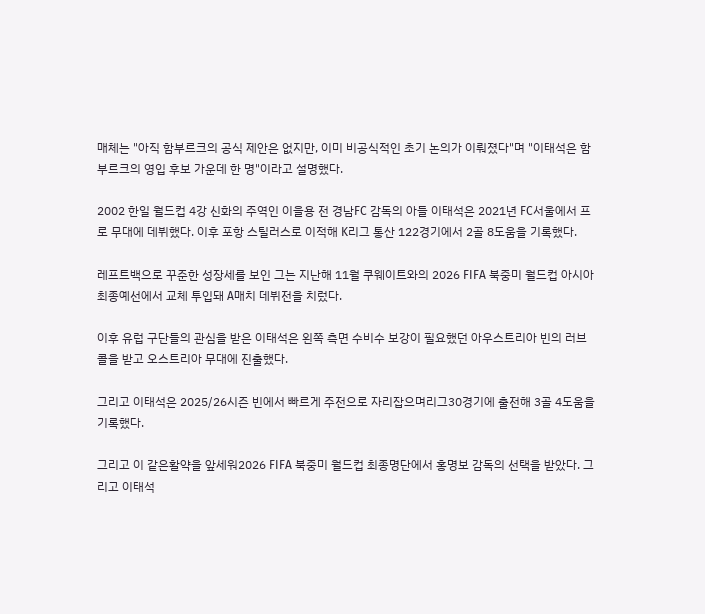매체는 "아직 함부르크의 공식 제안은 없지만, 이미 비공식적인 초기 논의가 이뤄졌다"며 "이태석은 함부르크의 영입 후보 가운데 한 명"이라고 설명했다.

2002 한일 월드컵 4강 신화의 주역인 이을용 전 경남FC 감독의 아들 이태석은 2021년 FC서울에서 프로 무대에 데뷔했다. 이후 포항 스틸러스로 이적해 K리그 통산 122경기에서 2골 8도움을 기록했다.

레프트백으로 꾸준한 성장세를 보인 그는 지난해 11월 쿠웨이트와의 2026 FIFA 북중미 월드컵 아시아 최종예선에서 교체 투입돼 A매치 데뷔전을 치렀다.

이후 유럽 구단들의 관심을 받은 이태석은 왼쪽 측면 수비수 보강이 필요했던 아우스트리아 빈의 러브콜을 받고 오스트리아 무대에 진출했다.

그리고 이태석은 2025/26시즌 빈에서 빠르게 주전으로 자리잡으며리그30경기에 출전해 3골 4도움을 기록했다.

그리고 이 같은활약을 앞세워2026 FIFA 북중미 월드컵 최종명단에서 홍명보 감독의 선택을 받았다. 그리고 이태석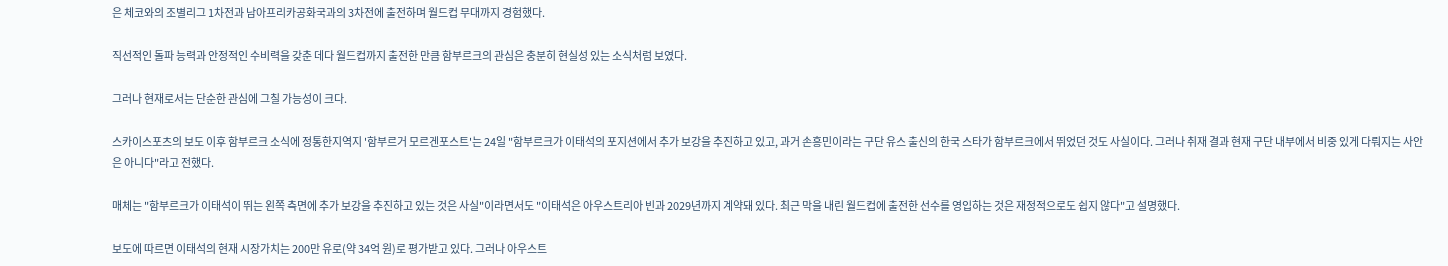은 체코와의 조별리그 1차전과 남아프리카공화국과의 3차전에 출전하며 월드컵 무대까지 경험했다.

직선적인 돌파 능력과 안정적인 수비력을 갖춘 데다 월드컵까지 출전한 만큼 함부르크의 관심은 충분히 현실성 있는 소식처럼 보였다.

그러나 현재로서는 단순한 관심에 그칠 가능성이 크다.

스카이스포츠의 보도 이후 함부르크 소식에 정통한지역지 '함부르거 모르겐포스트'는 24일 "함부르크가 이태석의 포지션에서 추가 보강을 추진하고 있고, 과거 손흥민이라는 구단 유스 출신의 한국 스타가 함부르크에서 뛰었던 것도 사실이다. 그러나 취재 결과 현재 구단 내부에서 비중 있게 다뤄지는 사안은 아니다"라고 전했다.

매체는 "함부르크가 이태석이 뛰는 왼쪽 측면에 추가 보강을 추진하고 있는 것은 사실"이라면서도 "이태석은 아우스트리아 빈과 2029년까지 계약돼 있다. 최근 막을 내린 월드컵에 출전한 선수를 영입하는 것은 재정적으로도 쉽지 않다"고 설명했다.

보도에 따르면 이태석의 현재 시장가치는 200만 유로(약 34억 원)로 평가받고 있다. 그러나 아우스트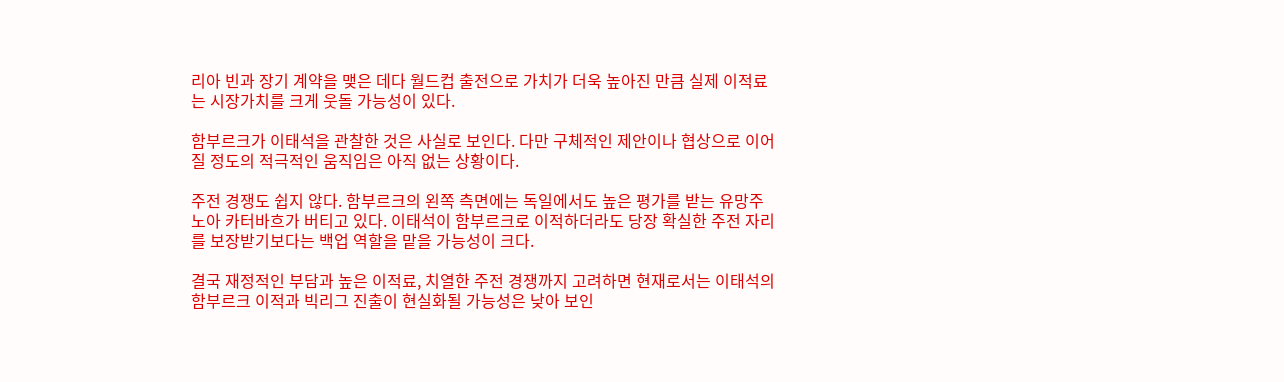리아 빈과 장기 계약을 맺은 데다 월드컵 출전으로 가치가 더욱 높아진 만큼 실제 이적료는 시장가치를 크게 웃돌 가능성이 있다.

함부르크가 이태석을 관찰한 것은 사실로 보인다. 다만 구체적인 제안이나 협상으로 이어질 정도의 적극적인 움직임은 아직 없는 상황이다.

주전 경쟁도 쉽지 않다. 함부르크의 왼쪽 측면에는 독일에서도 높은 평가를 받는 유망주 노아 카터바흐가 버티고 있다. 이태석이 함부르크로 이적하더라도 당장 확실한 주전 자리를 보장받기보다는 백업 역할을 맡을 가능성이 크다.

결국 재정적인 부담과 높은 이적료, 치열한 주전 경쟁까지 고려하면 현재로서는 이태석의 함부르크 이적과 빅리그 진출이 현실화될 가능성은 낮아 보인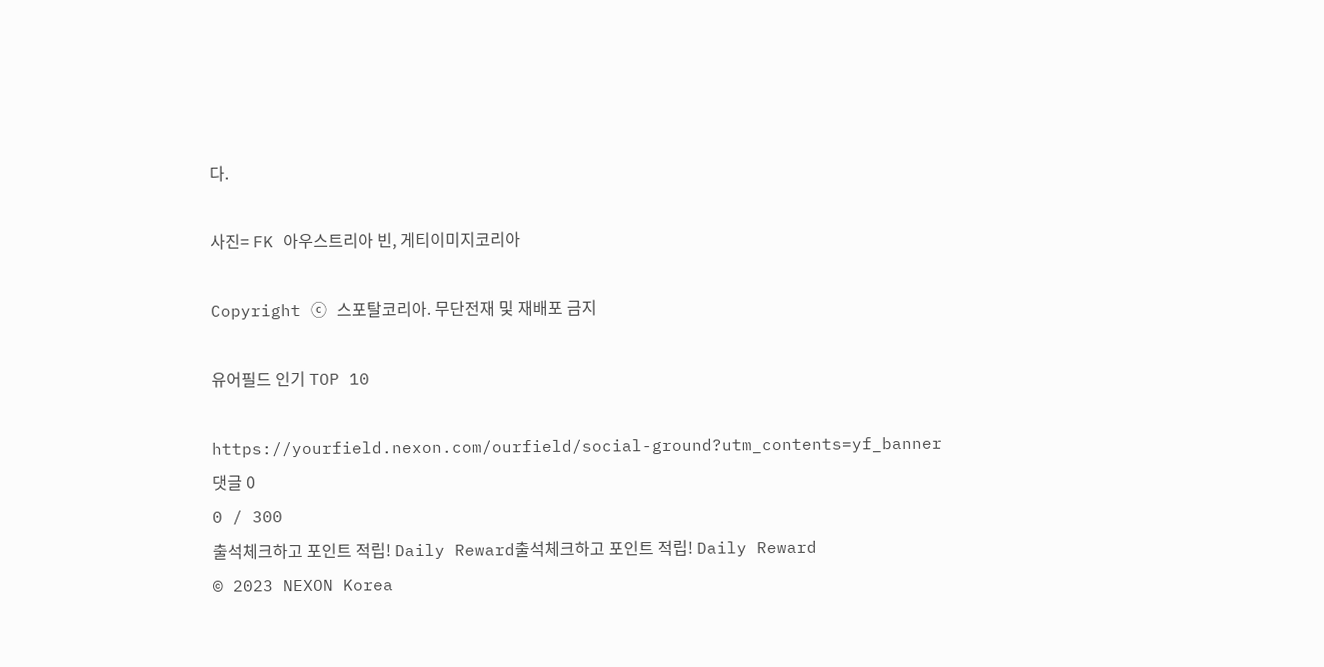다.

사진= FK 아우스트리아 빈, 게티이미지코리아

Copyright ⓒ 스포탈코리아. 무단전재 및 재배포 금지

유어필드 인기 TOP 10

https://yourfield.nexon.com/ourfield/social-ground?utm_contents=yf_banner
댓글 0
0 / 300
출석체크하고 포인트 적립! Daily Reward출석체크하고 포인트 적립! Daily Reward
© 2023 NEXON Korea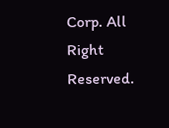Corp. All Right Reserved.